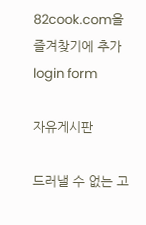82cook.com을 즐겨찾기에 추가
login form

자유게시판

드러낼 수 없는 고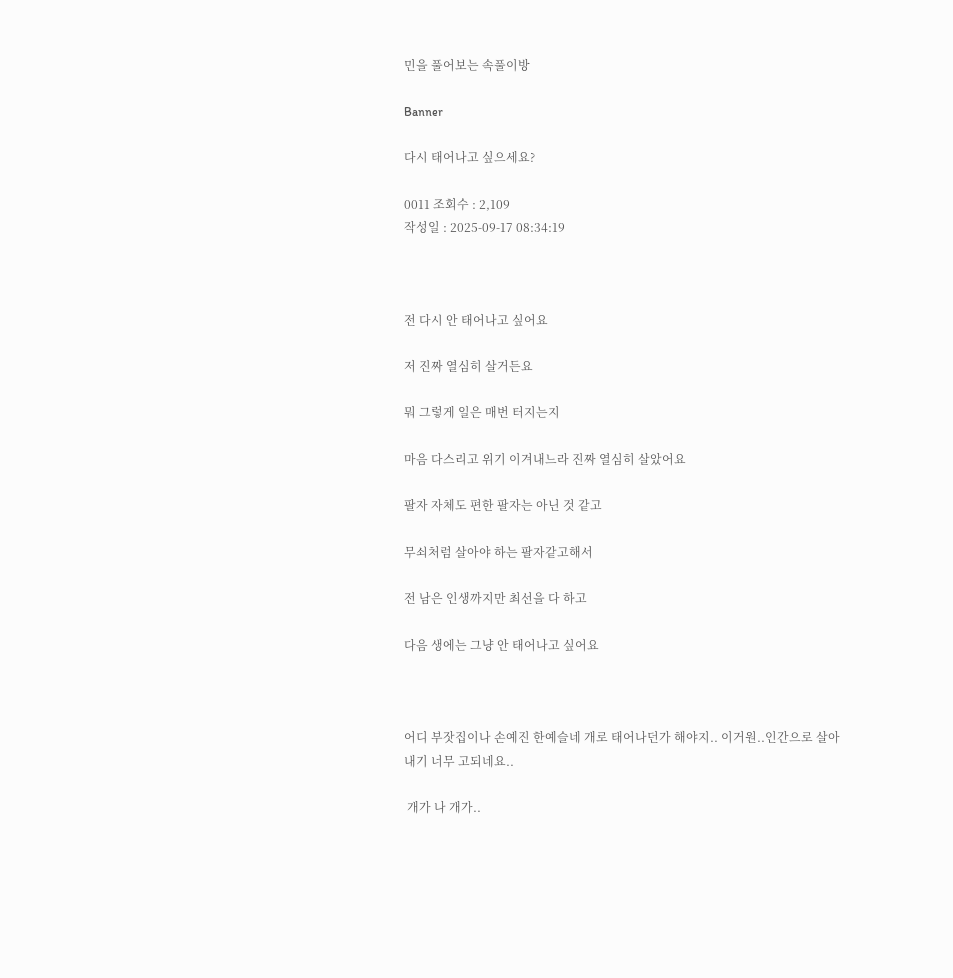민을 풀어보는 속풀이방

Banner

다시 태어나고 싶으세요?

0011 조회수 : 2,109
작성일 : 2025-09-17 08:34:19



전 다시 안 태어나고 싶어요

저 진짜 열심히 살거든요

뭐 그렇게 일은 매번 터지는지

마음 다스리고 위기 이겨내느라 진짜 열심히 살았어요

팔자 자체도 편한 팔자는 아닌 것 같고

무쇠처럼 살아야 하는 팔자같고해서

전 남은 인생까지만 최선을 다 하고

다음 생에는 그냥 안 태어나고 싶어요



어디 부잣집이나 손예진 한예슬네 개로 태어나던가 해야지.. 이거원..인간으로 살아내기 너무 고되네요..

 개가 나 개가..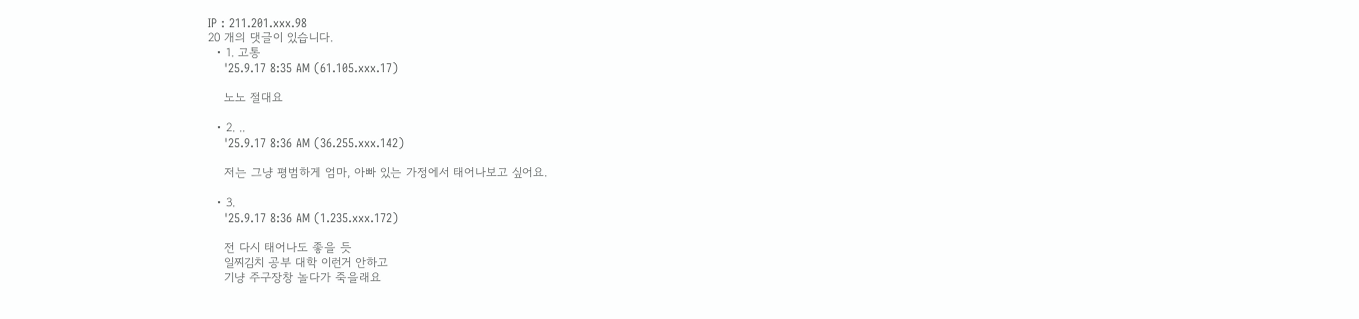IP : 211.201.xxx.98
20 개의 댓글이 있습니다.
  • 1. 고통
    '25.9.17 8:35 AM (61.105.xxx.17)

    노노 절대요

  • 2. ..
    '25.9.17 8:36 AM (36.255.xxx.142)

    저는 그냥 평범하게 엄마, 아빠 있는 가정에서 태어나보고 싶어요.

  • 3.
    '25.9.17 8:36 AM (1.235.xxx.172)

    전 다시 태어나도 좋을 듯
    일찌김치 공부 대학 이런거 안하고
    기냥 주구장창 놀다가 죽을래요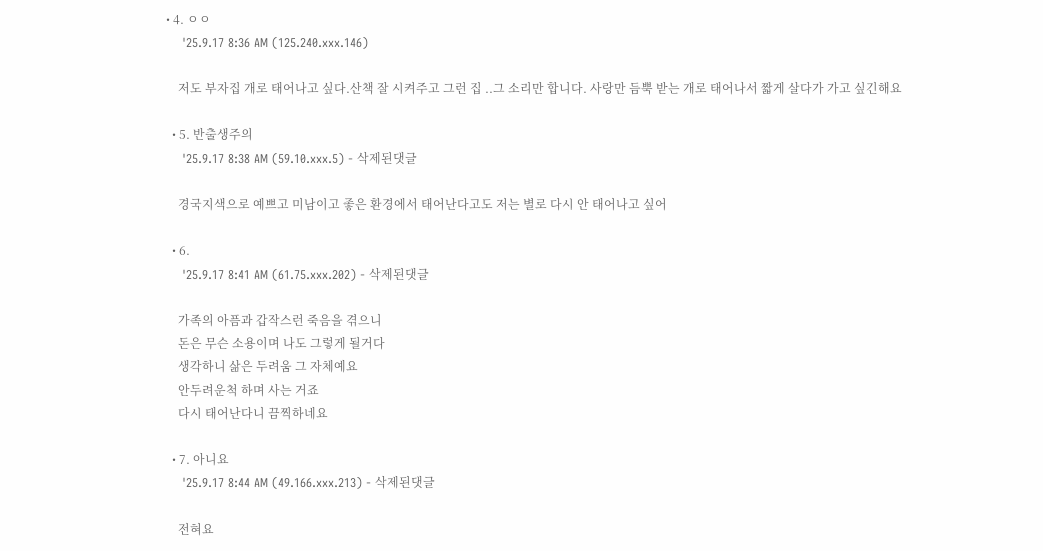• 4. ㅇㅇ
    '25.9.17 8:36 AM (125.240.xxx.146)

    저도 부자집 개로 태어나고 싶다.산책 잘 시켜주고 그런 집 ..그 소리만 합니다. 사랑만 듬뿍 받는 개로 태어나서 짧게 살다가 가고 싶긴해요

  • 5. 반출생주의
    '25.9.17 8:38 AM (59.10.xxx.5) - 삭제된댓글

    경국지색으로 예쁘고 미남이고 좋은 환경에서 태어난다고도 저는 별로 다시 안 태어나고 싶어

  • 6.
    '25.9.17 8:41 AM (61.75.xxx.202) - 삭제된댓글

    가족의 아픔과 갑작스런 죽음을 겪으니
    돈은 무슨 소용이며 나도 그렇게 될거다
    생각하니 삶은 두려움 그 자체예요
    안두려운척 하며 사는 거죠
    다시 태어난다니 끔찍하네요

  • 7. 아니요
    '25.9.17 8:44 AM (49.166.xxx.213) - 삭제된댓글

    전혀요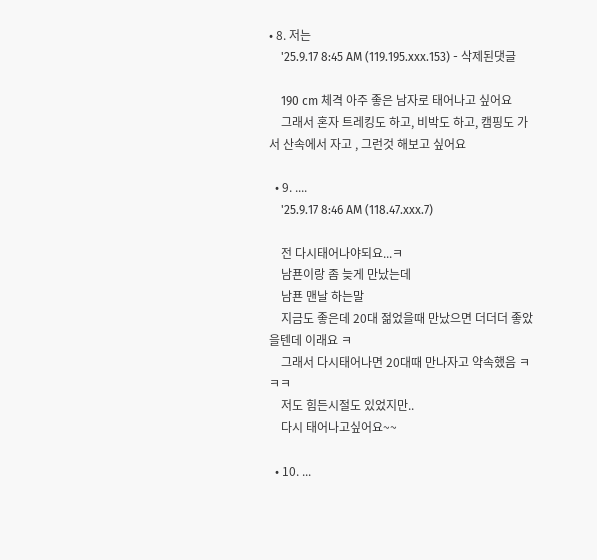• 8. 저는
    '25.9.17 8:45 AM (119.195.xxx.153) - 삭제된댓글

    190 cm 체격 아주 좋은 남자로 태어나고 싶어요
    그래서 혼자 트레킹도 하고, 비박도 하고, 캠핑도 가서 산속에서 자고 , 그런것 해보고 싶어요

  • 9. ....
    '25.9.17 8:46 AM (118.47.xxx.7)

    전 다시태어나야되요...ㅋ
    남푠이랑 좀 늦게 만났는데
    남푠 맨날 하는말
    지금도 좋은데 20대 젊었을때 만났으면 더더더 좋았을텐데 이래요 ㅋ
    그래서 다시태어나면 20대때 만나자고 약속했음 ㅋㅋㅋ
    저도 힘든시절도 있었지만..
    다시 태어나고싶어요~~

  • 10. ...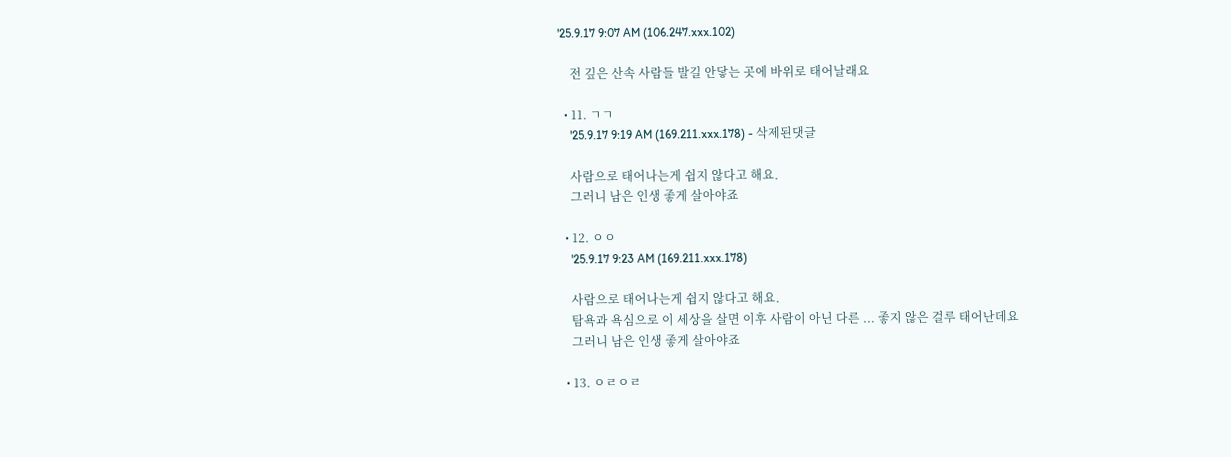'25.9.17 9:07 AM (106.247.xxx.102)

    전 깊은 산속 사람들 발길 안닿는 곳에 바위로 태어날래요

  • 11. ㄱㄱ
    '25.9.17 9:19 AM (169.211.xxx.178) - 삭제된댓글

    사람으로 태어나는게 쉽지 않다고 해요.
    그러니 남은 인생 좋게 살아야죠

  • 12. ㅇㅇ
    '25.9.17 9:23 AM (169.211.xxx.178)

    사람으로 태어나는게 쉽지 않다고 해요.
    탐욕과 욕심으로 이 세상을 살면 이후 사람이 아닌 다른 ... 좋지 않은 걸루 태어난데요
    그러니 남은 인생 좋게 살아야죠

  • 13. ㅇㄹㅇㄹ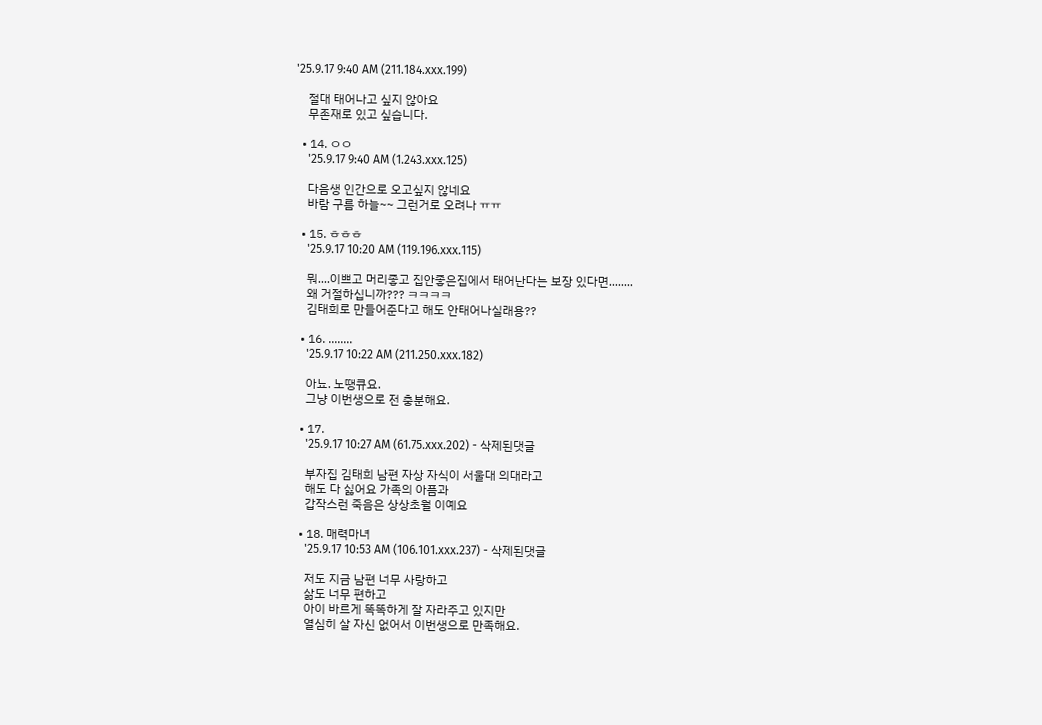'25.9.17 9:40 AM (211.184.xxx.199)

    절대 태어나고 싶지 않아요
    무존재로 있고 싶습니다.

  • 14. ㅇㅇ
    '25.9.17 9:40 AM (1.243.xxx.125)

    다음생 인간으로 오고싶지 않네요
    바람 구름 하늘~~ 그런거로 오려나 ㅠㅠ

  • 15. ㅎㅎㅎ
    '25.9.17 10:20 AM (119.196.xxx.115)

    뭐....이쁘고 머리좋고 집안좋은집에서 태어난다는 보장 있다면........
    왜 거절하십니까??? ㅋㅋㅋㅋ
    김태희로 만들어준다고 해도 안태어나실래용??

  • 16. ........
    '25.9.17 10:22 AM (211.250.xxx.182)

    아뇨. 노땡큐요.
    그냥 이번생으로 전 충분해요.

  • 17.
    '25.9.17 10:27 AM (61.75.xxx.202) - 삭제된댓글

    부자집 김태희 남편 자상 자식이 서울대 의대라고
    해도 다 싫어요 가족의 아픔과
    갑작스런 죽음은 상상초월 이예요

  • 18. 매력마녀
    '25.9.17 10:53 AM (106.101.xxx.237) - 삭제된댓글

    저도 지금 남편 너무 사랑하고
    삶도 너무 편하고
    아이 바르게 똑똑하게 잘 자라주고 있지만
    열심히 살 자신 없어서 이번생으로 만족해요.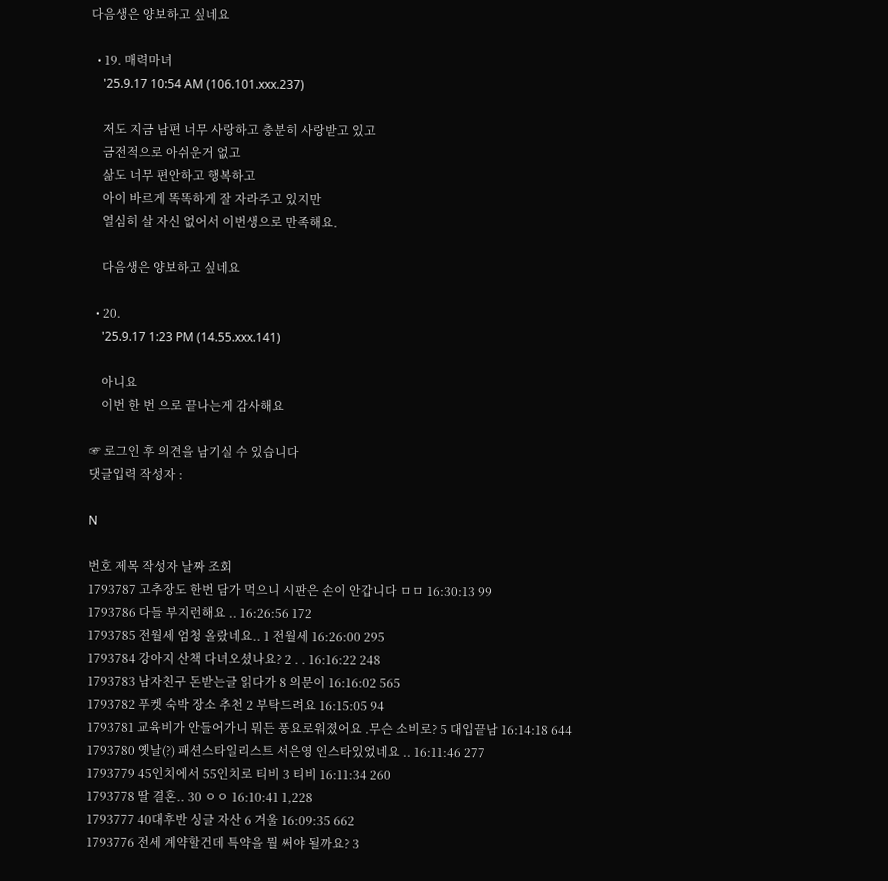다음생은 양보하고 싶네요

  • 19. 매력마녀
    '25.9.17 10:54 AM (106.101.xxx.237)

    저도 지금 남편 너무 사랑하고 충분히 사랑받고 있고
    금전적으로 아쉬운거 없고
    삶도 너무 편안하고 행복하고
    아이 바르게 똑똑하게 잘 자라주고 있지만
    열심히 살 자신 없어서 이번생으로 만족해요.

    다음생은 양보하고 싶네요

  • 20.
    '25.9.17 1:23 PM (14.55.xxx.141)

    아니요
    이번 한 번 으로 끝나는게 감사해요

☞ 로그인 후 의견을 남기실 수 있습니다
댓글입력 작성자 :

N

번호 제목 작성자 날짜 조회
1793787 고추장도 한번 담가 먹으니 시판은 손이 안갑니다 ㅁㅁ 16:30:13 99
1793786 다들 부지런해요 .. 16:26:56 172
1793785 전월세 엄청 올랐네요.. 1 전월세 16:26:00 295
1793784 강아지 산책 다녀오셨나요? 2 . . 16:16:22 248
1793783 남자친구 돈받는글 읽다가 8 의문이 16:16:02 565
1793782 푸켓 숙박 장소 추천 2 부탁드려요 16:15:05 94
1793781 교육비가 안들어가니 뭐든 풍요로워졌어요 .무슨 소비로? 5 대입끝남 16:14:18 644
1793780 옛날(?) 패션스타일리스트 서은영 인스타있었네요 .. 16:11:46 277
1793779 45인치에서 55인치로 티비 3 티비 16:11:34 260
1793778 딸 결혼.. 30 ㅇㅇ 16:10:41 1,228
1793777 40대후반 싱글 자산 6 겨울 16:09:35 662
1793776 전세 계약할건데 특약을 뭘 써야 될까요? 3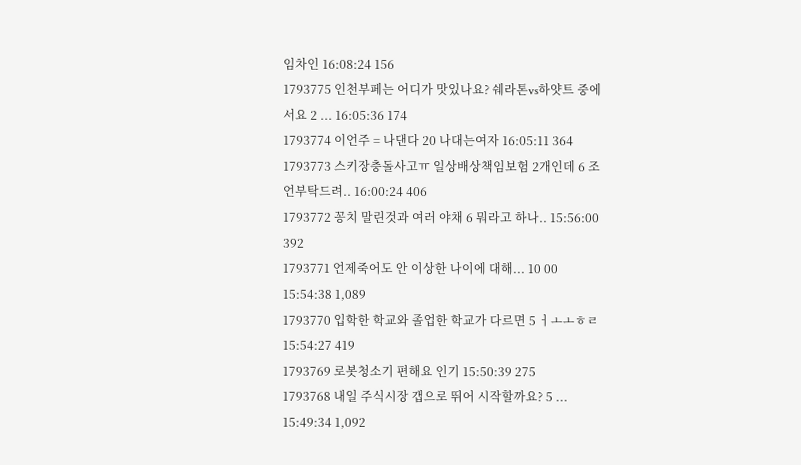임차인 16:08:24 156
1793775 인천부페는 어디가 맛있나요? 쉐라톤vs하얏트 중에서요 2 ... 16:05:36 174
1793774 이언주 = 나댄다 20 나대는여자 16:05:11 364
1793773 스키장충돌사고ㅠ 일상배상책임보험 2개인데 6 조언부탁드려.. 16:00:24 406
1793772 꽁치 말린것과 여러 야채 6 뭐라고 하나.. 15:56:00 392
1793771 언제죽어도 안 이상한 나이에 대해... 10 00 15:54:38 1,089
1793770 입학한 학교와 졸업한 학교가 다르면 5 ㅓㅗㅗㅎㄹ 15:54:27 419
1793769 로봇청소기 편해요 인기 15:50:39 275
1793768 내일 주식시장 갭으로 뛰어 시작할까요? 5 ... 15:49:34 1,092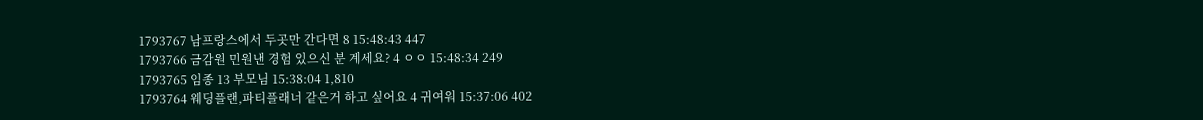1793767 남프랑스에서 두곳만 간다면 8 15:48:43 447
1793766 금감원 민원낸 경험 있으신 분 계세요? 4 ㅇㅇ 15:48:34 249
1793765 임종 13 부모님 15:38:04 1,810
1793764 웨딩플랜,파티플래너 같은거 하고 싶어요 4 귀여워 15:37:06 402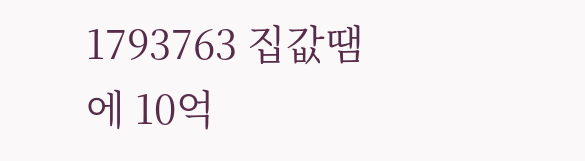1793763 집값땜에 10억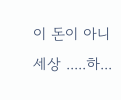이 돈이 아니 세상 .....하...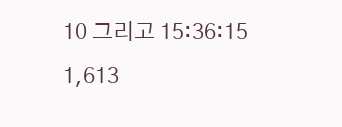10 그리고 15:36:15 1,613